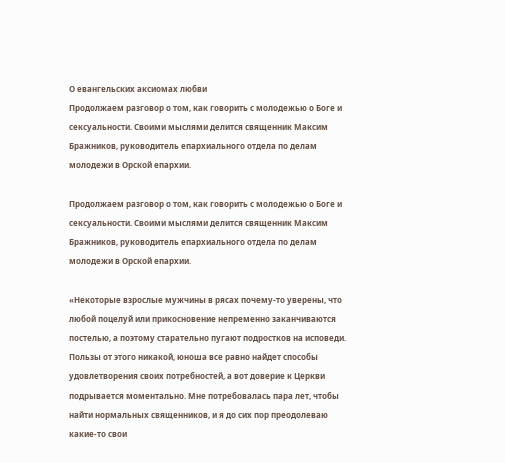О евангельских аксиомах любви
Продолжаем разговор о том, как говорить с молодежью о Боге и сексуальности. Своими мыслями делится священник Максим Бражников, руководитель епархиального отдела по делам молодежи в Орской епархии.

Продолжаем разговор о том, как говорить с молодежью о Боге и сексуальности. Своими мыслями делится священник Максим Бражников, руководитель епархиального отдела по делам молодежи в Орской епархии.

«Некоторые взрослые мужчины в рясах почему-то уверены, что любой поцелуй или прикосновение непременно заканчиваются постелью, а поэтому старательно пугают подростков на исповеди. Пользы от этого никакой, юноша все равно найдет способы удовлетворения своих потребностей, а вот доверие к Церкви подрывается моментально. Мне потребовалась пара лет, чтобы найти нормальных священников, и я до сих пор преодолеваю какие-то свои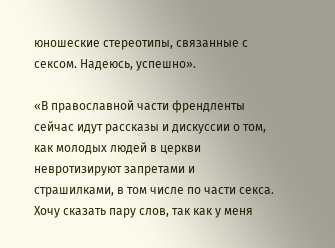юношеские стереотипы, связанные с сексом. Надеюсь, успешно».

«В православной части френдленты сейчас идут рассказы и дискуссии о том, как молодых людей в церкви невротизируют запретами и страшилками, в том числе по части секса. Хочу сказать пару слов, так как у меня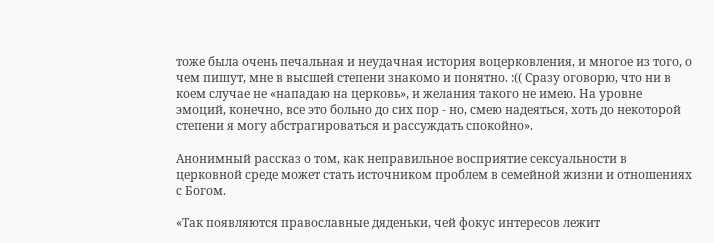тоже была очень печальная и неудачная история воцерковления, и многое из того, о чем пишут, мне в высшей степени знакомо и понятно. :(( Сразу оговорю, что ни в коем случае не «нападаю на церковь», и желания такого не имею. На уровне эмоций, конечно, все это больно до сих пор - но, смею надеяться, хоть до некоторой степени я могу абстрагироваться и рассуждать спокойно».

Анонимный рассказ о том, как неправильное восприятие сексуальности в церковной среде может стать источником проблем в семейной жизни и отношениях с Богом.

«Так появляются православные дяденьки, чей фокус интересов лежит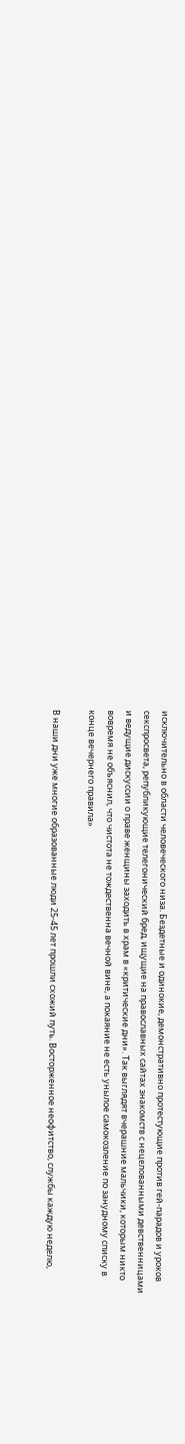исключительно в области человеческого низа. Бездетные и одинокие, демонстративно протестующие против гей-парадов и уроков секспросвета, републикующие телегонический бред, ищущие на православных сайтах знакомств с нецелованными девственницами и ведущие дискуссии о праве женщины заходить в храм в «критические дни». Так выглядят вчерашние мальчики, которым никто вовремя не объяснил, что чистота не тождественна вечной вине, а покаяние не есть унылое самокозление по занудному списку в конце вечернего правила»

В наши дни уже многие образованные люди 25-45 лет прошли схожий путь. Восторженное неофитство, службы каждую неделю,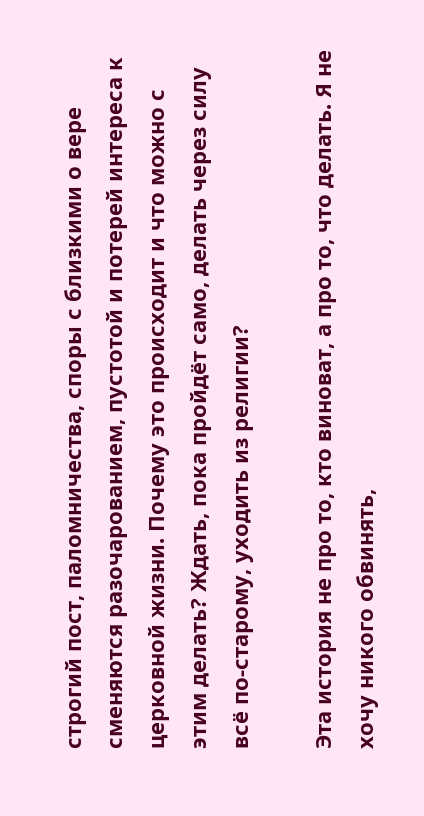строгий пост, паломничества, споры с близкими о вере сменяются разочарованием, пустотой и потерей интереса к церковной жизни. Почему это происходит и что можно с этим делать? Ждать, пока пройдёт само, делать через силу всё по-старому, уходить из религии?

Эта история не про то, кто виноват, а про то, что делать. Я не хочу никого обвинять,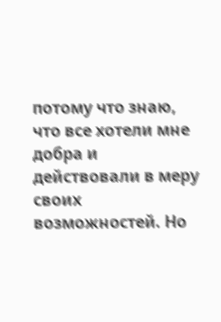потому что знаю, что все хотели мне добра и действовали в меру своих возможностей. Но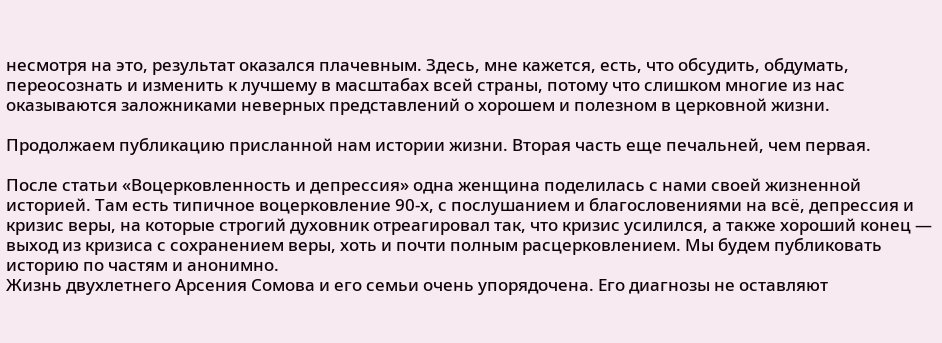несмотря на это, результат оказался плачевным. Здесь, мне кажется, есть, что обсудить, обдумать, переосознать и изменить к лучшему в масштабах всей страны, потому что слишком многие из нас оказываются заложниками неверных представлений о хорошем и полезном в церковной жизни.

Продолжаем публикацию присланной нам истории жизни. Вторая часть еще печальней, чем первая.

После статьи «Воцерковленность и депрессия» одна женщина поделилась с нами своей жизненной историей. Там есть типичное воцерковление 90-х, с послушанием и благословениями на всё, депрессия и кризис веры, на которые строгий духовник отреагировал так, что кризис усилился, а также хороший конец — выход из кризиса с сохранением веры, хоть и почти полным расцерковлением. Мы будем публиковать историю по частям и анонимно.
Жизнь двухлетнего Арсения Сомова и его семьи очень упорядочена. Его диагнозы не оставляют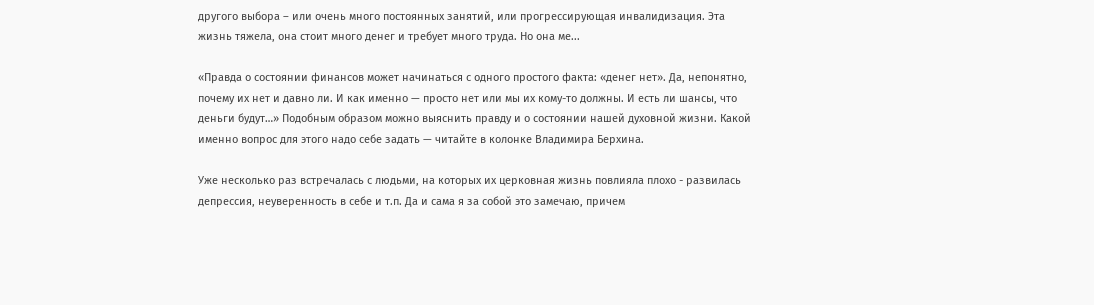другого выбора – или очень много постоянных занятий, или прогрессирующая инвалидизация. Эта жизнь тяжела, она стоит много денег и требует много труда. Но она ме...

«Правда о состоянии финансов может начинаться с одного простого факта: «денег нет». Да, непонятно, почему их нет и давно ли. И как именно — просто нет или мы их кому-то должны. И есть ли шансы, что деньги будут…» Подобным образом можно выяснить правду и о состоянии нашей духовной жизни. Какой именно вопрос для этого надо себе задать — читайте в колонке Владимира Берхина.

Уже несколько раз встречалась с людьми, на которых их церковная жизнь повлияла плохо - развилась депрессия, неуверенность в себе и т.п. Да и сама я за собой это замечаю, причем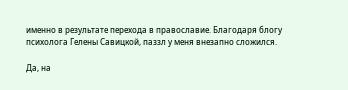именно в результате перехода в православие. Благодаря блогу психолога Гелены Савицкой, паззл у меня внезапно сложился.

Да, на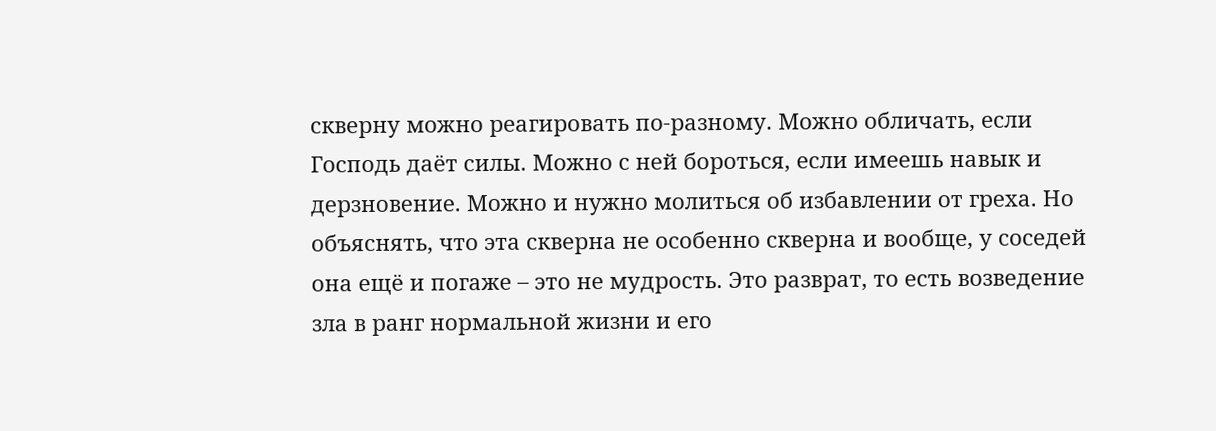скверну можно реагировать по-разному. Можно обличать, если Господь даёт силы. Можно с ней бороться, если имеешь навык и дерзновение. Можно и нужно молиться об избавлении от греха. Но объяснять, что эта скверна не особенно скверна и вообще, у соседей она ещё и погаже – это не мудрость. Это разврат, то есть возведение зла в ранг нормальной жизни и его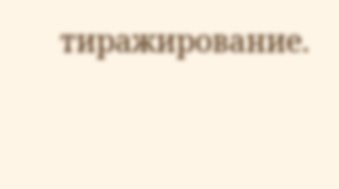тиражирование.